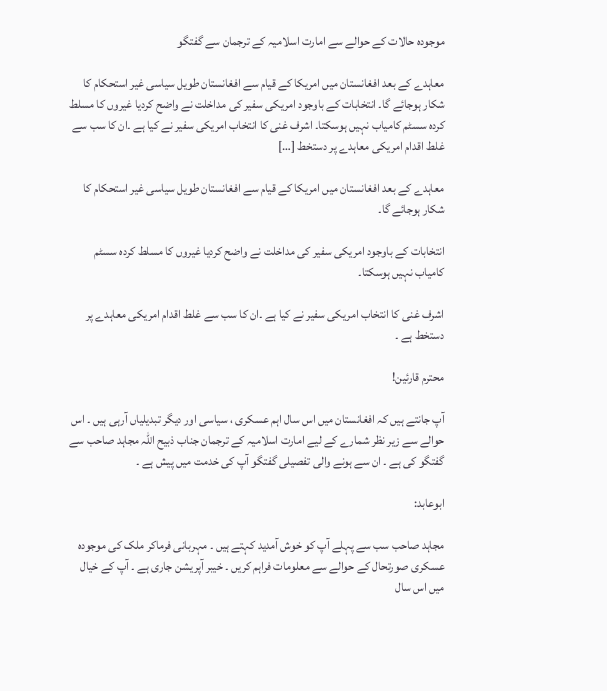موجودہ حالات کے حوالے سے امارت اسلامیہ کے ترجمان سے گفتگو

معاہدے کے بعد افغانستان میں امریکا کے قیام سے افغانستان طویل سیاسی غیر استحکام کا شکار ہوجائے گا۔ انتخابات کے باوجود امریکی سفیر کی مداخلت نے واضح کردیا غیروں کا مسلط کردہ سسٹم کامیاب نہیں ہوسکتا۔ اشرف غنی کا انتخاب امریکی سفیر نے کیا ہے ۔ان کا سب سے غلط اقدام امریکی معاہدے پر دستخط […]

معاہدے کے بعد افغانستان میں امریکا کے قیام سے افغانستان طویل سیاسی غیر استحکام کا شکار ہوجائے گا۔

انتخابات کے باوجود امریکی سفیر کی مداخلت نے واضح کردیا غیروں کا مسلط کردہ سسٹم کامیاب نہیں ہوسکتا۔

اشرف غنی کا انتخاب امریکی سفیر نے کیا ہے ۔ان کا سب سے غلط اقدام امریکی معاہدے پر دستخط ہے ۔

محترم قارئین!

آپ جانتے ہیں کہ افغانستان میں اس سال اہم عسکری ، سیاسی اور دیگر تبدیلیاں آرہی ہیں ۔ اس حوالے سے زیر نظر شمارے کے لیے امارت اسلامیہ کے ترجمان جناب ذبیح اللہ مجاہد صاحب سے گفتگو کی ہے ۔ ان سے ہونے والی تفصیلی گفتگو آپ کی خدمت میں پیش ہے ۔

ابوعابد:

مجاہد صاحب سب سے پہلے آپ کو خوش آمدید کہتے ہیں ۔ مہربانی فرماکر ملک کی موجودہ عسکری صورتحال کے حوالے سے معلومات فراہم کریں ۔ خیبر آپریشن جاری ہے ۔ آپ کے خیال میں اس سال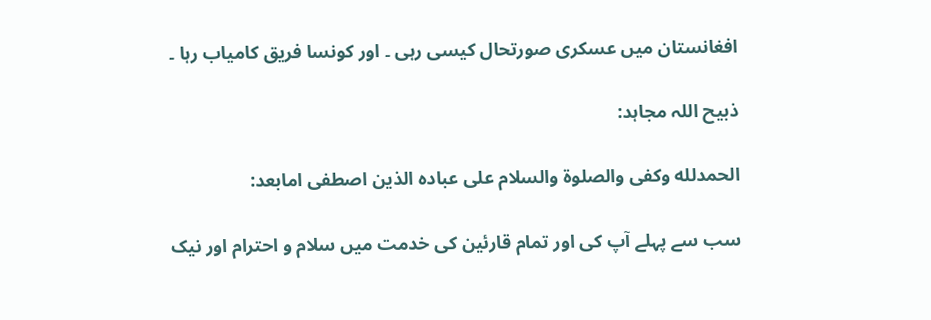افغانستان میں عسکری صورتحال کیسی رہی ۔ اور کونسا فریق کامیاب رہا ۔

ذبیح اللہ مجاہد:

الحمدلله وکفی والصلوة والسلام علی عباده الذين اصطفی امابعد:

سب سے پہلے آپ کی اور تمام قارئین کی خدمت میں سلام و احترام اور نیک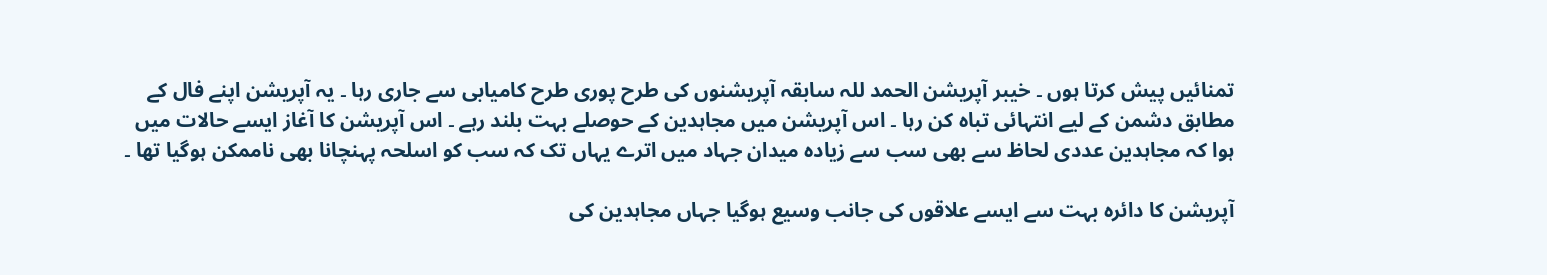تمنائیں پیش کرتا ہوں ۔ خیبر آپریشن الحمد للہ سابقہ آپریشنوں کی طرح پوری طرح کامیابی سے جاری رہا ۔ یہ آپریشن اپنے فال کے مطابق دشمن کے لیے انتہائی تباہ کن رہا ۔ اس آپریشن میں مجاہدین کے حوصلے بہت بلند رہے ۔ اس آپریشن کا آغاز ایسے حالات میں ہوا کہ مجاہدین عددی لحاظ سے بھی سب سے زیادہ میدان جہاد میں اترے یہاں تک کہ سب کو اسلحہ پہنچانا بھی ناممکن ہوگیا تھا ۔

آپریشن کا دائرہ بہت سے ایسے علاقوں کی جانب وسیع ہوگیا جہاں مجاہدین کی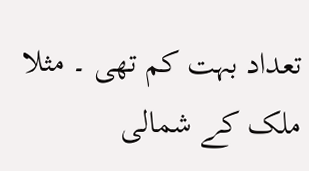تعداد بہت کم تھی ۔ مثلا ملک کے شمالی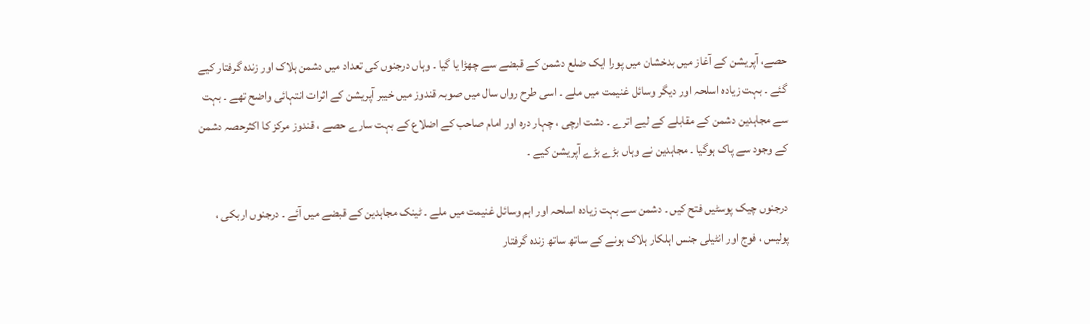حصے، آپریشن کے آغاز میں بدخشان میں پورا ایک ضلع دشمن کے قبضے سے چھڑا یا گیا ۔ وہاں درجنوں کی تعداد میں دشمن ہلاک اور زندہ گرفتار کیے گئے ۔ بہت زیادہ اسلحہ اور دیگر وسائل غنیمت میں ملے ۔ اسی طرح رواں سال میں صوبہ قندوز میں خیبر آپریشن کے اثرات انتہائی واضح تھے ۔ بہت سے مجاہدین دشمن کے مقابلے کے لیے اترے ۔ دشت ارچی ، چہار درہ اور امام صاحب کے اضلاع کے بہت سارے حصے ، قندوز مرکز کا اکثرحصہ دشمن کے وجود سے پاک ہوگیا ۔ مجاہدین نے وہاں بڑے بڑے آپریشن کیے ۔

درجنوں چیک پوسٹیں فتح کیں ۔ دشمن سے بہت زیادہ اسلحہ اور اہم وسائل غنیمت میں ملے ۔ ٹینک مجاہدین کے قبضے میں آئے ۔ درجنوں اربکی ، پولیس ، فوج اور انٹیلی جنس اہلکار ہلاک ہونے کے ساتھ ساتھ زندہ گرفتار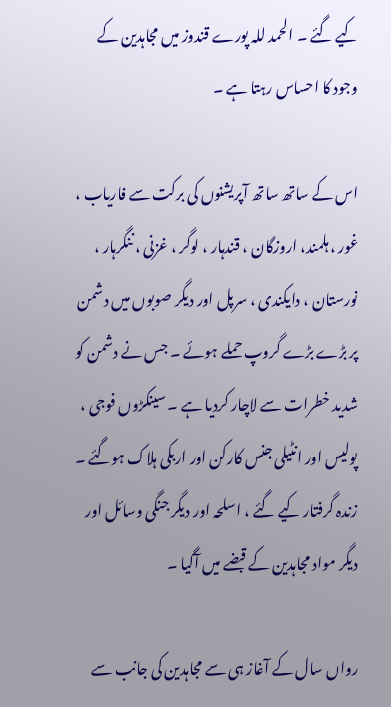کیے گئے ۔ الحمد للہ پورے قندوز میں مجاہدین کے وجود کا احساس رہتا ہے ۔

اس کے ساتھ ساتھ آپریشنوں کی برکت سے فاریاب ، غور ، ہلمند، اروزگان ، قندہار ، لوگر ، غزنی ، ننگرہار ، نورستان ، دایکندی ، سرپل اور دیگر صوبوں میں دشمن پر بڑے بڑے گروپ حملے ہوئے ۔ جس نے دشمن کو شدید خطرات سے لاچار کردیا ہے ۔ سینکڑوں فوجی ، پولیس اور انٹیلی جنس کارکن اور اربکی ہلاک ہوگئے ۔ زندہ گرفتار کیے گئے ، اسلحہ اور دیگر جنگی وسائل اور دیگر مواد مجاہدین کے قبضے میں آگیا ۔

رواں سال کے آغاز ہی سے مجاہدین کی جانب سے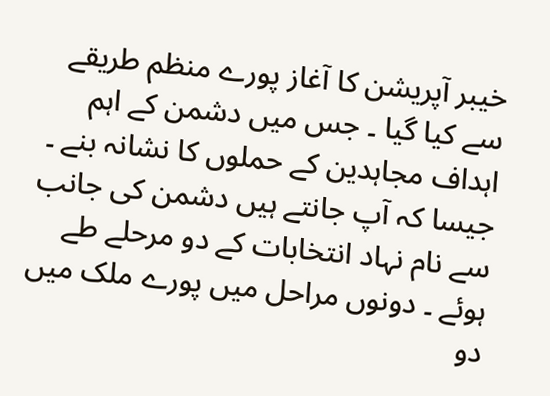خیبر آپریشن کا آغاز پورے منظم طریقے سے کیا گیا ۔ جس میں دشمن کے اہم اہداف مجاہدین کے حملوں کا نشانہ بنے ۔ جیسا کہ آپ جانتے ہیں دشمن کی جانب سے نام نہاد انتخابات کے دو مرحلے طے ہوئے ۔ دونوں مراحل میں پورے ملک میں دو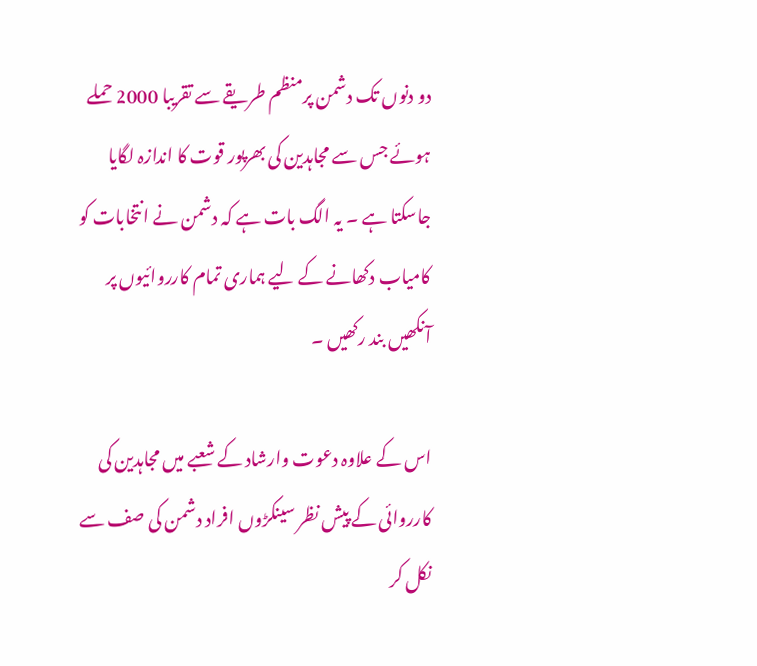دو دنوں تک دشمن پرمنظم طریقے سے تقریبا 2000 حملے ہوئے جس سے مجاہدین کی بھرپور قوت کا اندازہ لگایا جاسکتا ہے ۔ یہ الگ بات ہے کہ دشمن نے انتخابات کو کامیاب دکھانے کے لیے ہماری تمام کارروائیوں پر آنکھیں بند رکھیں ۔

اس کے علاوہ دعوت وارشاد کے شعبے میں مجاہدین کی کارروائی کے پیش نظر سینکڑوں افراد دشمن کی صف سے نکل کر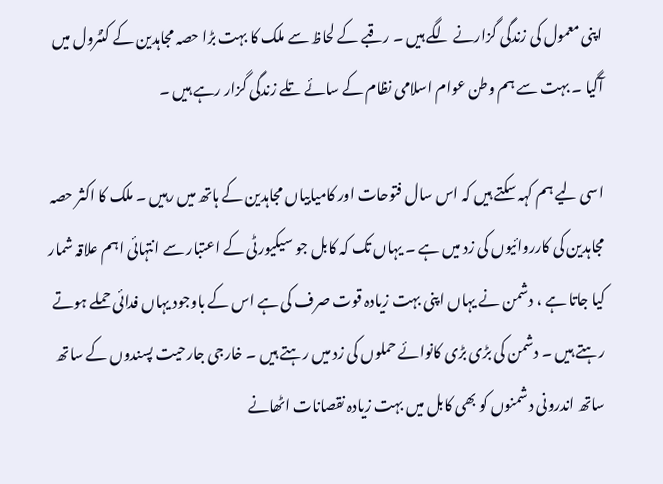اپنی معمول کی زندگی گزارنے لگے ہیں ۔ رقبے کے لحاظ سے ملک کا بہت بڑا حصہ مجاہدین کے کنٹرول میں آگیا ۔ بہت سے ہم وطن عوام اسلامی نظام کے سائے تلے زندگی گزار رہے ہیں ۔

اسی لیے ہم کہہ سکتے ہیں کہ اس سال فتوحات اور کامیابیاں مجاہدین کے ہاتھ میں رہیں ۔ ملک کا اکثر حصہ مجاہدین کی کارروائیوں کی زد میں ہے ۔ یہاں تک کہ کابل جو سیکیورٹی کے اعتبار سے انتہائی اہم علاقہ شمار کیا جاتا ہے ، دشمن نے یہاں اپنی بہت زیادہ قوت صرف کی ہے اس کے باوجود یہاں فدائی حملے ہوتے رہتے ہیں ۔ دشمن کی بڑی بڑی کانوائے حملوں کی زد میں رہتے ہیں ۔ خارجی جارحیت پسندوں کے ساتھ ساتھ اندرونی دشمنوں کو بھی کابل میں بہت زیادہ نقصانات اٹھانے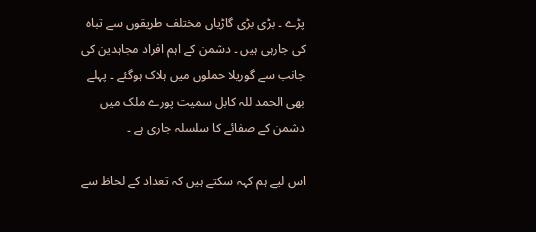پڑے ۔ بڑی بڑی گاڑیاں مختلف طریقوں سے تباہ کی جارہی ہیں ۔ دشمن کے اہم افراد مجاہدین کی جانب سے گوریلا حملوں میں ہلاک ہوگئے ۔ پہلے بھی الحمد للہ کابل سمیت پورے ملک میں دشمن کے صفائے کا سلسلہ جاری ہے ۔

اس لیے ہم کہہ سکتے ہیں کہ تعداد کے لحاظ سے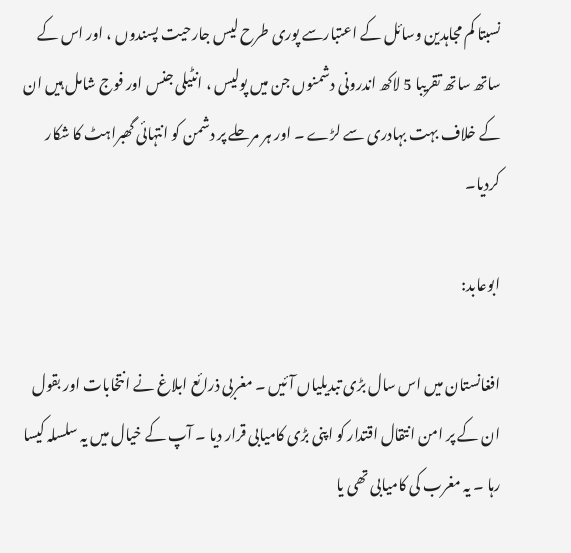نسبتا کم مجاہدین وسائل کے اعتبارسے پوری طرح لیس جارحیت پسندوں ، اور اس کے ساتھ ساتھ تقریبا 5 لاکھ اندرونی دشمنوں جن میں پولیس ، انٹیلی جنس اور فوج شامل ہیں ان کے خلاف بہت بہادری سے لڑے ۔ اور ہر مرحلے پر دشمن کو انتہائی گھبراہٹ کا شکار کردیا۔

ابوعابد:

افغانستان میں اس سال بڑی تبدیلیاں آئیں ۔ مغربی ذرائع ابلاغ نے انتخابات اور بقول ان کے پر امن انتقال اقتدار کو اپنی بڑی کامیابی قرار دیا ۔ آپ کے خیال میں یہ سلسلہ کیسا رہا ۔ یہ مغرب کی کامیابی تھی یا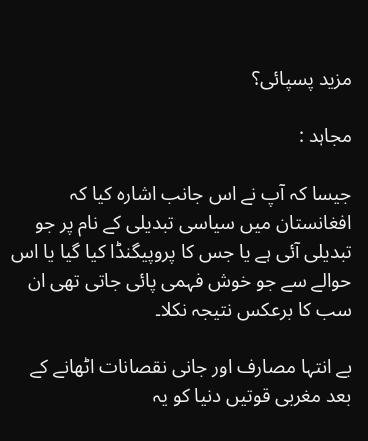مزید پسپائی؟

مجاہد :

جیسا کہ آپ نے اس جانب اشارہ کیا کہ افغانستان میں سیاسی تبدیلی کے نام پر جو تبدیلی آئی ہے یا جس کا پروپیگنڈا کیا گیا یا اس حوالے سے جو خوش فہمی پائی جاتی تھی ان سب کا برعکس نتیجہ نکلا۔

بے انتہا مصارف اور جانی نقصانات اٹھانے کے بعد مغربی قوتیں دنیا کو یہ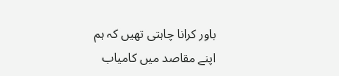باور کرانا چاہتی تھیں کہ ہم اپنے مقاصد میں کامیاب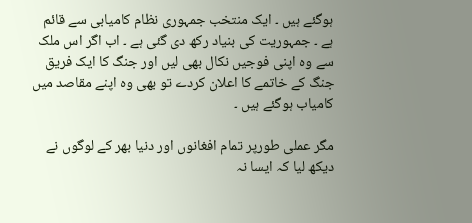ہوگئے ہیں ۔ ایک منتخب جمہوری نظام کامیابی سے قائم ہے ۔ جمہوریت کی بنیاد رکھ دی گئی ہے ۔ اب اگر اس ملک سے وہ اپنی فوجیں نکال بھی لیں اور جنگ کا ایک فریق جنگ کے خاتمے کا اعلان کردے تو بھی وہ اپنے مقاصد میں کامیاب ہوگئے ہیں ۔

مگر عملی طورپر تمام افغانوں اور دنیا بھر کے لوگوں نے دیکھ لیا کہ ایسا نہ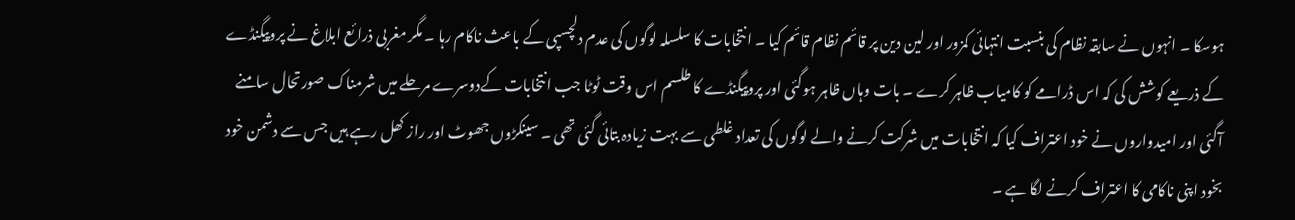ہوسکا ۔ انہوں نے سابقہ نظام کی بنسبت انتہائی کمزور اور لین دین پر قائم نظام قائم کیا ۔ انتخابات کا سلسلہ لوگوں کی عدم دلچسپی کے باعث ناکام رہا ۔ مگر مغربی ذرائع ابلاغ نے پروپیگنڈے کے ذریعے کوشش کی کہ اس ڈرامے کو کامیاب ظاہر کرے ۔ بات وہاں ظاہر ہوگئی اور پروپیگنڈے کا طلسم اس وقت ٹوٹا جب انتخابات کےدوسرے مرحلے میں شرمناک صورتحال سامنے آگئی اور امیدواروں نے خود اعتراف کیا کہ انتخابات میں شرکت کرنے والے لوگوں کی تعداد غلطی سے بہت زیادہ بتائی گئی تھی ۔ سینکڑوں جھوٹ اور راز کھل رہے ہیں جس سے دشمن خود بخود اپنی ناکامی کا اعتراف کرنے لگا ہے ۔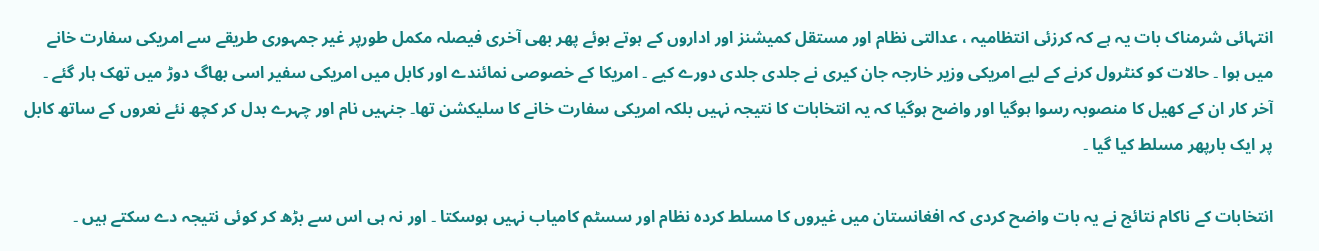انتہائی شرمناک بات یہ ہے کہ کرزئی انتظامیہ ، عدالتی نظام اور مستقل کمیشنز اور اداروں کے ہوتے ہوئے پھر بھی آخری فیصلہ مکمل طورپر غیر جمہوری طریقے سے امریکی سفارت خانے میں ہوا ۔ حالات کو کنٹرول کرنے کے لیے امریکی وزیر خارجہ جان کیری نے جلدی جلدی دورے کیے ۔ امریکا کے خصوصی نمائندے اور کابل میں امریکی سفیر اسی بھاگ دوڑ میں تھک ہار گئے ۔ آخر کار ان کے کھیل کا منصوبہ رسوا ہوگیا اور واضح ہوگیا کہ یہ انتخابات کا نتیجہ نہیں بلکہ امریکی سفارت خانے کا سلیکشن تھا۔ جنہیں نام اور چہرے بدل کر کچھ نئے نعروں کے ساتھ کابل پر ایک بارپھر مسلط کیا گیا ۔

انتخابات کے ناکام نتائج نے یہ بات واضح کردی کہ افغانستان میں غیروں کا مسلط کردہ نظام اور سسٹم کامیاب نہیں ہوسکتا ۔ اور نہ ہی اس سے بڑھ کر کوئی نتیجہ دے سکتے ہیں ۔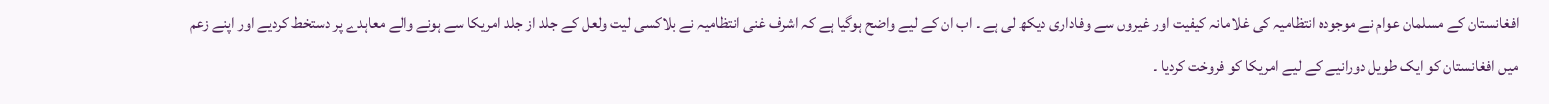افغانستان کے مسلمان عوام نے موجودہ انتظامیہ کی غلامانہ کیفیت اور غیروں سے وفاداری دیکھ لی ہے ۔ اب ان کے لیے واضح ہوگیا ہے کہ اشرف غنی انتظامیہ نے بلاکسی لیت ولعل کے جلد از جلد امریکا سے ہونے والے معاہدے پر دستخط کردیے اور اپنے زعم میں افغانستان کو ایک طویل دورانیے کے لیے امریکا کو فروخت کردیا ۔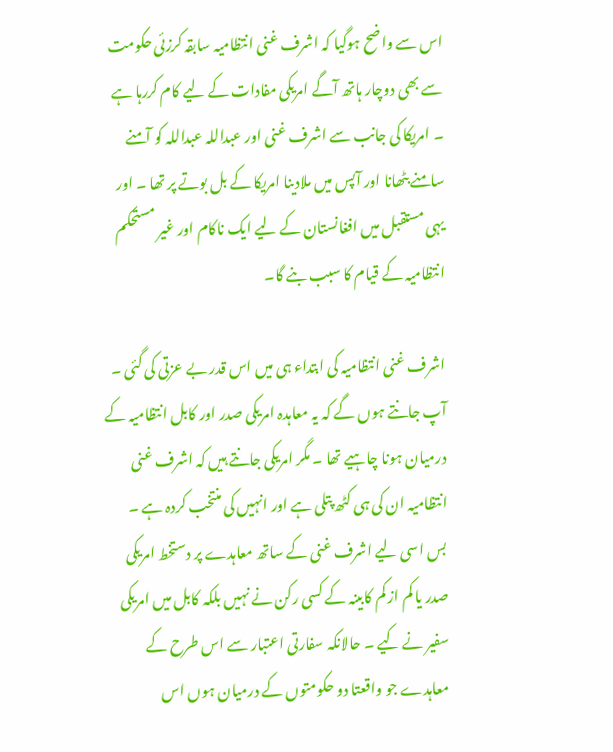اس سے واضح ہوگیا کہ اشرف غنی انتظامیہ سابقہ کرزئی حکومت سے بھی دوچار ہاتھ آگے امریکی مفادات کے لیے کام کررہا ہے ۔ امریکا کی جانب سے اشرف غنی اور عبداللہ عبداللہ کو آمنے سامنے بٹھانا اور آپس میں ملادینا امریکا کے بل بوتے پر تھا ۔ اور یہی مستقبل میں افغانستان کے لیے ایک ناکام اور غیر مستحکم انتظامیہ کے قیام کا سبب بنے گا۔

اشرف غنی انتظامیہ کی ابتداء ہی میں اس قدر بے عزتی کی گئی ۔ آپ جانتے ہوں گے کہ یہ معاہدہ امریکی صدر اور کابل انتظامیہ کے درمیان ہونا چاہیے تھا ۔ مگر امریکی جانتے ہیں کہ اشرف غنی انتظامیہ ان کی ہی کٹھ پتلی ہے اور انہیں کی منتخب کردہ ہے ۔ بس اسی لیے اشرف غنی کے ساتھ معاہدے پر دستخط امریکی صدر یا کم از کم کابینہ کے کسی رکن نے نہیں بلکہ کابل میں امریکی سفیر نے کیے ۔ حالانکہ سفارتی اعتبار سے اس طرح کے معاہدے جو واقعتا دو حکومتوں کے درمیان ہوں اس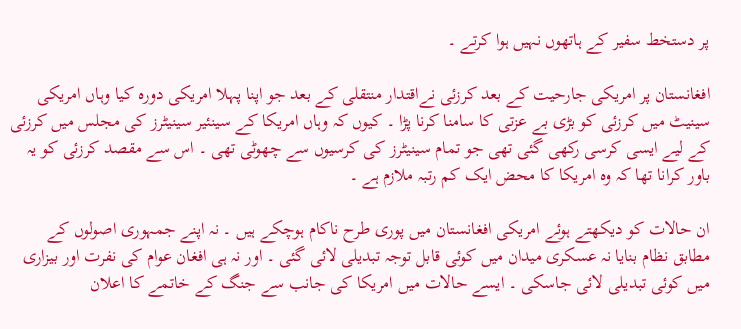پر دستخط سفیر کے ہاتھوں نہیں ہوا کرتے ۔

افغانستان پر امریکی جارحیت کے بعد کرزئی نےاقتدار منتقلی کے بعد جو اپنا پہلا امریکی دورہ کیا وہاں امریکی سینیٹ میں کرزئی کو بڑی بے عزتی کا سامنا کرنا پڑا ۔ کیوں کہ وہاں امریکا کے سینئیر سینیٹرز کی مجلس میں کرزئی کے لیے ایسی کرسی رکھی گئی تھی جو تمام سینیٹرز کی کرسیوں سے چھوٹی تھی ۔ اس سے مقصد کرزئی کو یہ باور کرانا تھا کہ وہ امریکا کا محض ایک کم رتبہ ملازم ہے ۔

ان حالات کو دیکھتے ہوئے امریکی افغانستان میں پوری طرح ناکام ہوچکے ہیں ۔ نہ اپنے جمہوری اصولوں کے مطابق نظام بنایا نہ عسکری میدان میں کوئی قابل توجہ تبدیلی لائی گئی ۔ اور نہ ہی افغان عوام کی نفرت اور بیزاری میں کوئی تبدیلی لائی جاسکی ۔ ایسے حالات میں امریکا کی جانب سے جنگ کے خاتمے کا اعلان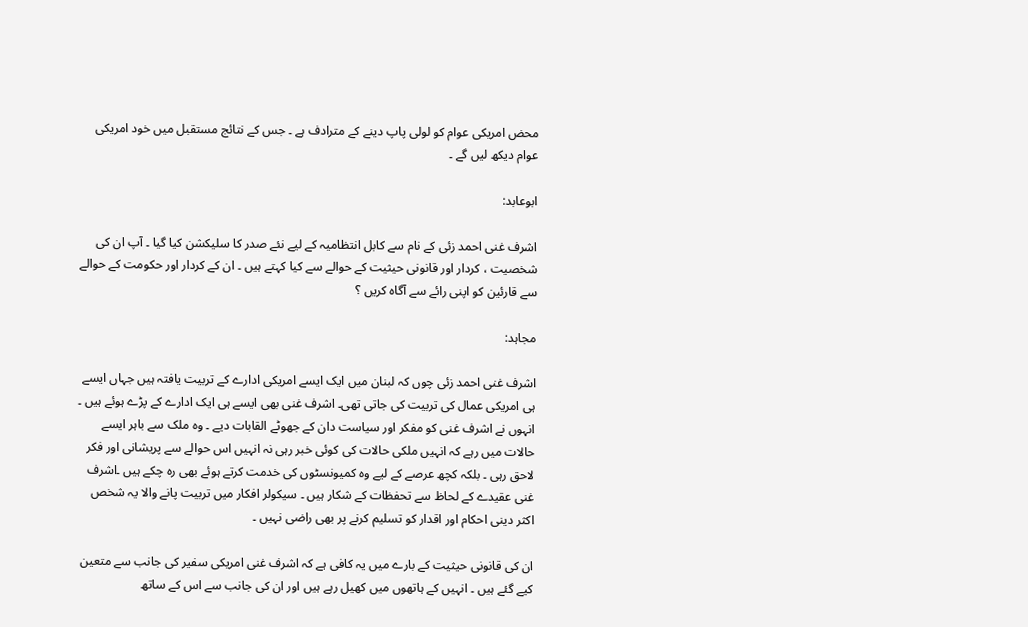محض امریکی عوام کو لولی پاپ دینے کے مترادف ہے ۔ جس کے نتائج مستقبل میں خود امریکی عوام دیکھ لیں گے ۔

ابوعابد:

اشرف غنی احمد زئی کے نام سے کابل انتظامیہ کے لیے نئے صدر کا سلیکشن کیا گیا ۔ آپ ان کی شخصیت ، کردار اور قانونی حیثیت کے حوالے سے کیا کہتے ہیں ۔ ان کے کردار اور حکومت کے حوالے سے قارئین کو اپنی رائے سے آگاہ کریں ؟

مجاہد:

اشرف غنی احمد زئی چوں کہ لبنان میں ایک ایسے امریکی ادارے کے تربیت یافتہ ہیں جہاں ایسے ہی امریکی عمال کی تربیت کی جاتی تھی۔ اشرف غنی بھی ایسے ہی ایک ادارے کے پڑے ہوئے ہیں ۔ انہوں نے اشرف غنی کو مفکر اور سیاست دان کے جھوٹے القابات دیے ۔ وہ ملک سے باہر ایسے حالات میں رہے کہ انہیں ملکی حالات کی کوئی خبر رہی نہ انہیں اس حوالے سے پریشانی اور فکر لاحق رہی ۔ بلکہ کچھ عرصے کے لیے وہ کمیونسٹوں کی خدمت کرتے ہوئے بھی رہ چکے ہیں ۔اشرف غنی عقیدے کے لحاظ سے تحفظات کے شکار ہیں ۔ سیکولر افکار میں تربیت پانے والا یہ شخص اکثر دینی احکام اور اقدار کو تسلیم کرنے پر بھی راضی نہیں ۔

ان کی قانونی حیثیت کے بارے میں یہ کافی ہے کہ اشرف غنی امریکی سفیر کی جانب سے متعین کیے گئے ہیں ۔ انہیں کے ہاتھوں میں کھیل رہے ہیں اور ان کی جانب سے اس کے ساتھ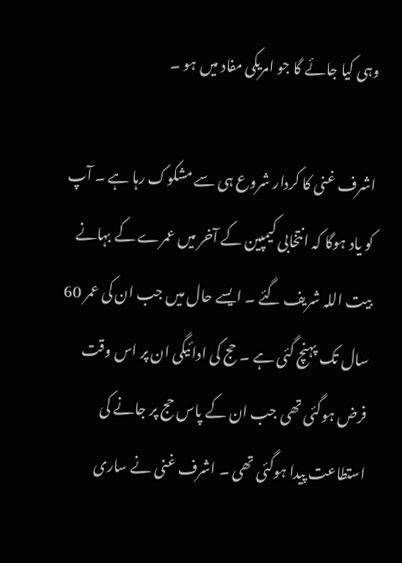وہی کیا جائے گا جو امریکی مفاد میں ہو ۔

اشرف غنی کا کردار شروع ہی سے مشکوک رہا ہے ۔ آپ کو یاد ہوگا کہ انتخابی کیمپین کے آخر میں عمرے کے بہانے بیت اللہ شریف گئے ۔ ایسے حال میں جب ان کی عمر 60 سال تک پہنچ گئی ہے ۔ حج کی ادائیگی ان پر اس وقت فرض ہوگئی تھی جب ان کے پاس حج پر جانے کی استطاعت پیدا ہوگئی تھی ۔ اشرف غنی نے ساری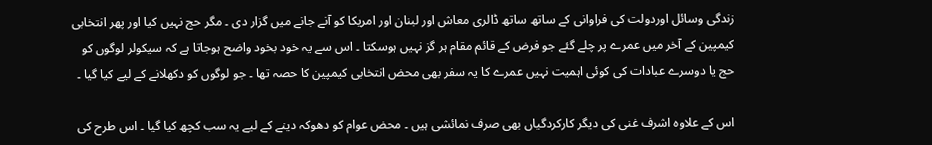زندگی وسائل اوردولت کی فراوانی کے ساتھ ساتھ ڈالری معاش اور لبنان اور امریکا کو آنے جانے میں گزار دی ۔ مگر حج نہیں کیا اور پھر انتخابی کیمپین کے آخر میں عمرے پر چلے گئے جو فرض کے قائم مقام ہر گز نہیں ہوسکتا ۔ اس سے یہ خود بخود واضح ہوجاتا ہے کہ سیکولر لوگوں کو حج یا دوسرے عبادات کی کوئی اہمیت نہیں عمرے کا یہ سفر بھی محض انتخابی کیمپین کا حصہ تھا ۔ جو لوگوں کو دکھلانے کے لیے کیا گیا ۔

اس کے علاوہ اشرف غنی کی دیگر کارکردگیاں بھی صرف نمائشی ہیں ۔ محض عوام کو دھوکہ دینے کے لیے یہ سب کچھ کیا گیا ۔ اس طرح کی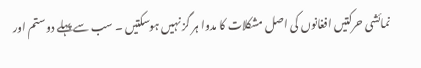نمائشی حرکتیں افغانوں کی اصل مشکلات کا مدوا ہر گز نہیں ہوسکتیں ۔ سب سے پہلے دوستم اور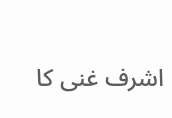اشرف غنی کا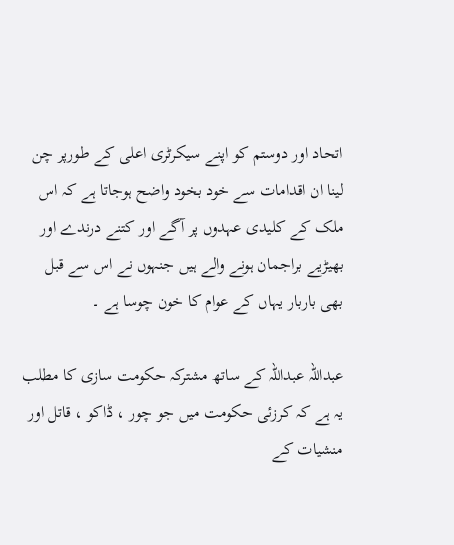اتحاد اور دوستم کو اپنے سیکرٹری اعلی کے طورپر چن لینا ان اقدامات سے خود بخود واضح ہوجاتا ہے کہ اس ملک کے کلیدی عہدوں پر آگے اور کتنے درندے اور بھیڑیے براجمان ہونے والے ہیں جنہوں نے اس سے قبل بھی باربار یہاں کے عوام کا خون چوسا ہے ۔

عبداللہ عبداللہ کے ساتھ مشترکہ حکومت سازی کا مطلب یہ ہے کہ کرزئی حکومت میں جو چور ، ڈاکو ، قاتل اور منشیات کے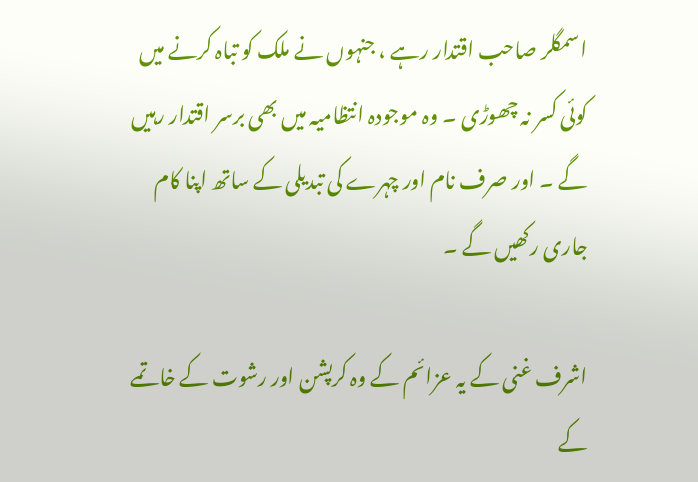اسمگلر صاحب اقتدار رہے ، جنہوں نے ملک کو تباہ کرنے میں کوئی کسر نہ چھوڑی ۔ وہ موجودہ انتظامیہ میں بھی برسر اقتدار رہیں گے ۔ اور صرف نام اور چہرے کی تبدیلی کے ساتھ اپنا کام جاری رکھیں گے ۔

اشرف غنی کے یہ عزائم کے وہ کرپشن اور رشوت کے خاتمے کے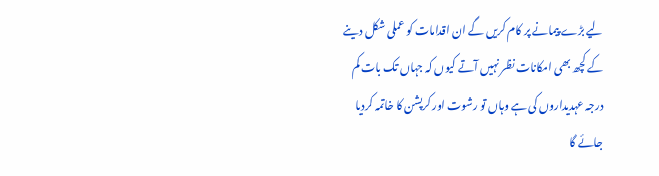لیے بڑے پیمانے پر کام کریں گے ان اقدامات کو عملی شکل دینے کے کچھ بھی امکانات نظر نہیں آتے کیوں کہ جہاں تک بات کم درجہ عہدیداروں کی ہے وہاں تو رشوت اور کرپشن کا خاتمہ کردیا جائے گا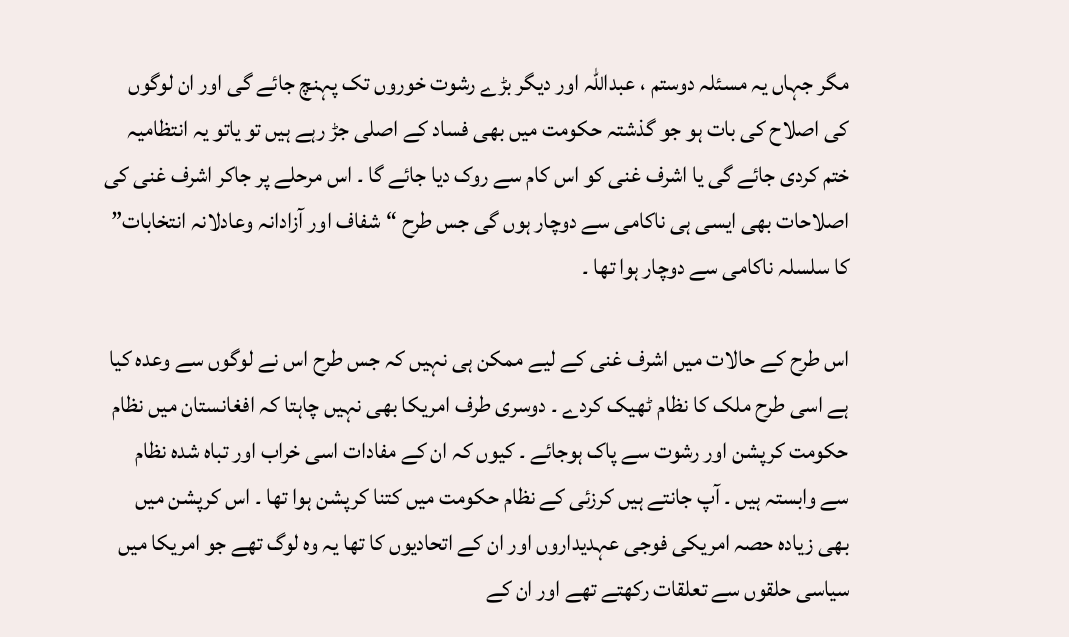مگر جہاں یہ مسئلہ دوستم ، عبداللہ اور دیگر بڑے رشوت خوروں تک پہنچ جائے گی اور ان لوگوں کی اصلاح کی بات ہو جو گذشتہ حکومت میں بھی فساد کے اصلی جڑ رہے ہیں تو یاتو یہ انتظامیہ ختم کردی جائے گی یا اشرف غنی کو اس کام سے روک دیا جائے گا ۔ اس مرحلے پر جاکر اشرف غنی کی اصلاحات بھی ایسی ہی ناکامی سے دوچار ہوں گی جس طرح “شفاف اور آزادانہ وعادلانہ انتخابات” کا سلسلہ ناکامی سے دوچار ہوا تھا ۔

اس طرح کے حالات میں اشرف غنی کے لیے ممکن ہی نہیں کہ جس طرح اس نے لوگوں سے وعدہ کیا ہے اسی طرح ملک کا نظام ٹھیک کردے ۔ دوسری طرف امریکا بھی نہیں چاہتا کہ افغانستان میں نظام حکومت کرپشن اور رشوت سے پاک ہوجائے ۔ کیوں کہ ان کے مفادات اسی خراب اور تباہ شدہ نظام سے وابستہ ہیں ۔ آپ جانتے ہیں کرزئی کے نظام حکومت میں کتنا کرپشن ہوا تھا ۔ اس کرپشن میں بھی زیادہ حصہ امریکی فوجی عہدیداروں اور ان کے اتحادیوں کا تھا یہ وہ لوگ تھے جو امریکا میں سیاسی حلقوں سے تعلقات رکھتے تھے اور ان کے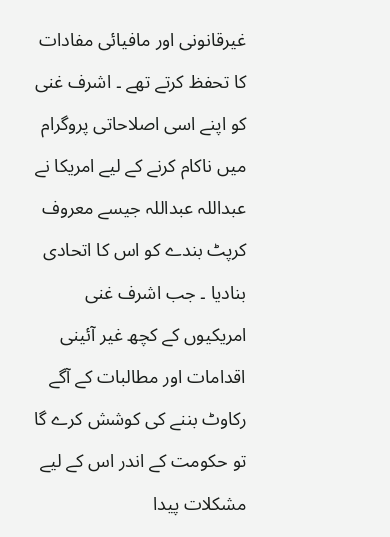غیرقانونی اور مافیائی مفادات کا تحفظ کرتے تھے ۔ اشرف غنی کو اپنے اسی اصلاحاتی پروگرام میں ناکام کرنے کے لیے امریکا نے عبداللہ عبداللہ جیسے معروف کرپٹ بندے کو اس کا اتحادی بنادیا ۔ جب اشرف غنی امریکیوں کے کچھ غیر آئینی اقدامات اور مطالبات کے آگے رکاوٹ بننے کی کوشش کرے گا تو حکومت کے اندر اس کے لیے مشکلات پیدا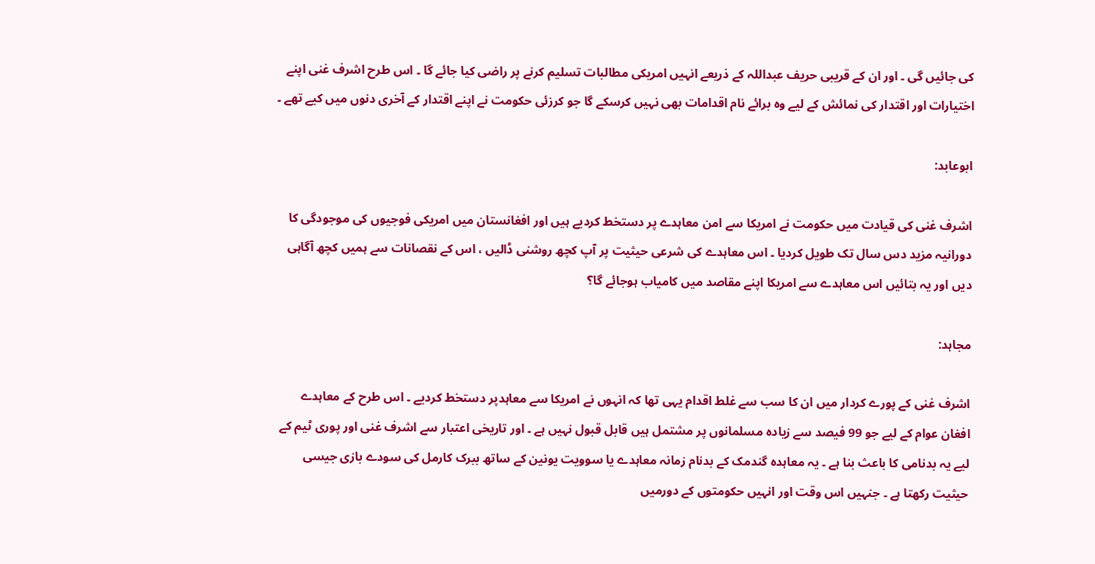کی جائیں گی ۔ اور ان کے قریبی حریف عبداللہ کے ذریعے انہیں امریکی مطالبات تسلیم کرنے پر راضی کیا جائے گا ۔ اس طرح اشرف غنی اپنے اختیارات اور اقتدار کی نمائش کے لیے وہ برائے نام اقدامات بھی نہیں کرسکے گا جو کرزئی حکومت نے اپنے اقتدار کے آخری دنوں میں کیے تھے ۔

ابوعابد:

اشرف غنی کی قیادت میں حکومت نے امریکا سے امن معاہدے پر دستخط کردیے ہیں اور افغانستان میں امریکی فوجیوں کی موجودگی کا دورانیہ مزید دس سال تک طویل کردیا ۔ اس معاہدے کی شرعی حیثیت پر آپ کچھ روشنی ڈالیں ، اس کے نقصانات سے ہمیں کچھ آگاہی دیں اور یہ بتائیں اس معاہدے سے امریکا اپنے مقاصد میں کامیاب ہوجائے گا؟

مجاہد:

اشرف غنی کے پورے کردار میں ان کا سب سے غلط اقدام یہی تھا کہ انہوں نے امریکا سے معاہدپر دستخط کردیے ۔ اس طرح کے معاہدے افغان عوام کے لیے جو 99 فیصد سے زیادہ مسلمانوں پر مشتمل ہیں قابل قبول نہیں ہے ۔ اور تاریخی اعتبار سے اشرف غنی اور پوری ٹیم کے لیے یہ بدنامی کا باعث بنا ہے ۔ یہ معاہدہ گندمک کے بدنام زمانہ معاہدے یا سوویت یونین کے ساتھ ببرک کارمل کی سودے بازی جیسی حیثیت رکھتا ہے ۔ جنہیں اس وقت اور انہیں حکومتوں کے دورمیں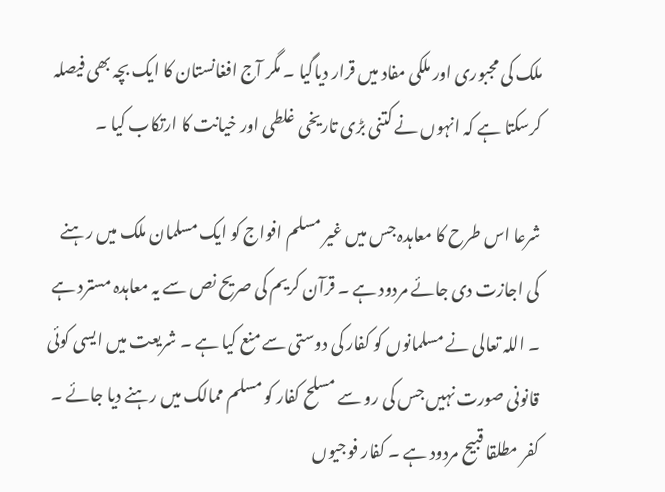ملک کی مجبوری اور ملکی مفاد میں قرار دیاگیا ۔ مگر آج افغانستان کا ایک بچہ بھی فیصلہ کرسکتا ہے کہ انہوں نے کتنی بڑی تاریخی غلطی اور خیانت کا ارتکاب کیا ۔

شرعا اس طرح کا معاہدہ جس میں غیر مسلم افواج کو ایک مسلمان ملک میں رہنے کی اجازت دی جائے مردود ہے ۔ قرآن کریم کی صریح نص سے یہ معاہدہ مسترد ہے ۔ اللہ تعالی نے مسلمانوں کو کفار کی دوستی سے منع کیا ہے ۔ شریعت میں ایسی کوئی قانونی صورت نہیں جس کی رو سے مسلح کفار کو مسلم ممالک میں رہنے دیا جائے ۔ کفر مطلقا قبیح مردود ہے ۔ کفار فوجیوں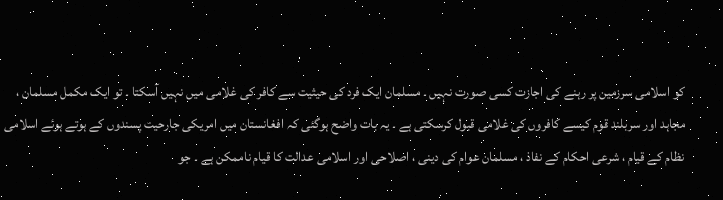کو اسلامی سرزمین پر رہنے کی اجازت کسی صورت نہیں ۔ مسلمان ایک فرد کی حیثیت سے کافر کی غلامی میں نہیں آسکتا ۔ تو ایک مکمل مسلمان ، مجاہد اور سربلند قوم کیسے کافروں کی غلامی قبول کرسکتی ہے ۔ یہ بات واضح ہوگئی کہ افغانستان میں امریکی جارحیت پسندوں کے ہوتے ہوئے اسلامی نظام کے قیام ، شرعی احکام کے نفاذ ، مسلمان عوام کی دینی ، اصلاحی اور اسلامی عدالت کا قیام ناممکن ہے ۔ جو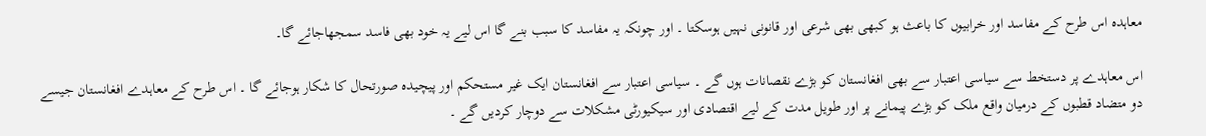معاہدہ اس طرح کے مفاسد اور خرابیوں کا باعث ہو کبھی بھی شرعی اور قانونی نہیں ہوسکتا ۔ اور چونکہ یہ مفاسد کا سبب بنے گا اس لیے یہ خود بھی فاسد سمجھاجائے گا۔

اس معاہدے پر دستخط سے سیاسی اعتبار سے بھی افغانستان کو بڑے نقصانات ہوں گے ۔ سیاسی اعتبار سے افغانستان ایک غیر مستحکم اور پیچیدہ صورتحال کا شکار ہوجائے گا ۔ اس طرح کے معاہدے افغانستان جیسے دو متضاد قطبوں کے درمیان واقع ملک کو بڑے پیمانے پر اور طویل مدت کے لیے اقتصادی اور سیکیورٹی مشکلات سے دوچار کردیں گے ۔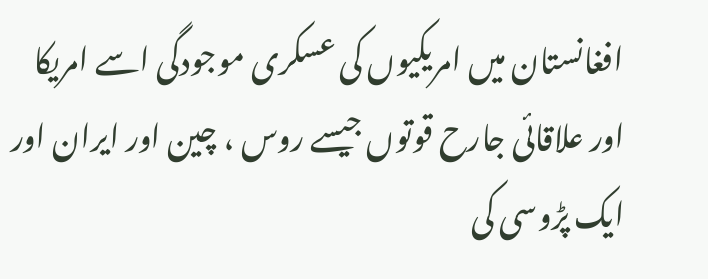افغانستان میں امریکیوں کی عسکری موجودگی اسے امریکا اور علاقائی جارح قوتوں جیسے روس ، چین اور ایران اور ایک پڑوسی کی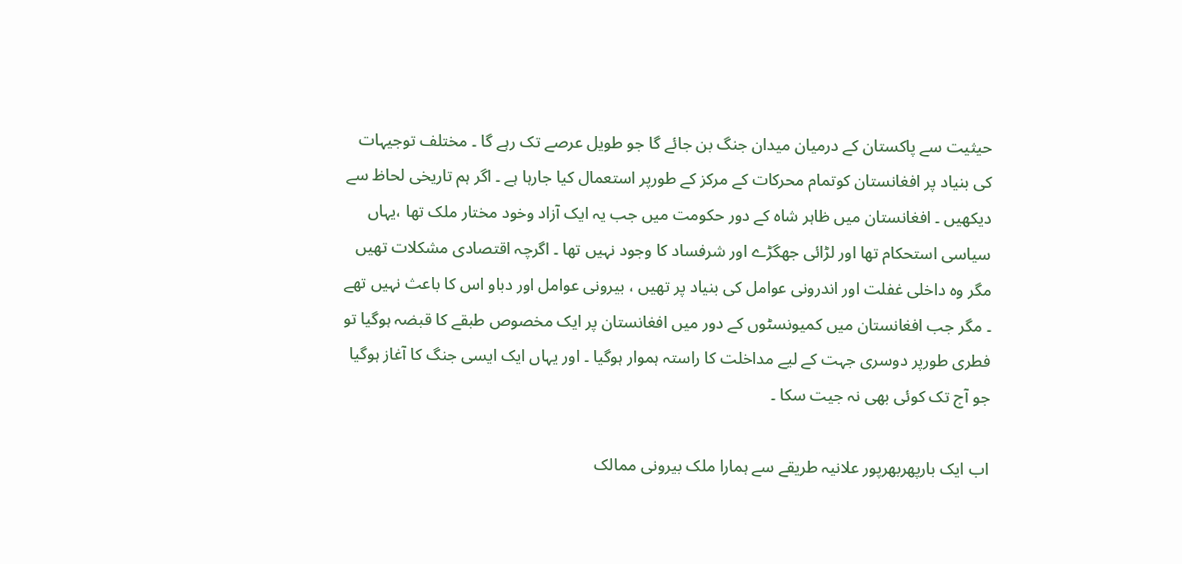حیثیت سے پاکستان کے درمیان میدان جنگ بن جائے گا جو طویل عرصے تک رہے گا ۔ مختلف توجیہات کی بنیاد پر افغانستان کوتمام محرکات کے مرکز کے طورپر استعمال کیا جارہا ہے ۔ اگر ہم تاریخی لحاظ سے دیکھیں ۔ افغانستان میں ظاہر شاہ کے دور حکومت میں جب یہ ایک آزاد وخود مختار ملک تھا ،یہاں سیاسی استحکام تھا اور لڑائی جھگڑے اور شرفساد کا وجود نہیں تھا ۔ اگرچہ اقتصادی مشکلات تھیں مگر وہ داخلی غفلت اور اندرونی عوامل کی بنیاد پر تھیں ، بیرونی عوامل اور دباو اس کا باعث نہیں تھے ۔ مگر جب افغانستان میں کمیونسٹوں کے دور میں افغانستان پر ایک مخصوص طبقے کا قبضہ ہوگیا تو فطری طورپر دوسری جہت کے لیے مداخلت کا راستہ ہموار ہوگیا ۔ اور یہاں ایک ایسی جنگ کا آغاز ہوگیا جو آج تک کوئی بھی نہ جیت سکا ۔

اب ایک بارپھربھرپور علانیہ طریقے سے ہمارا ملک بیرونی ممالک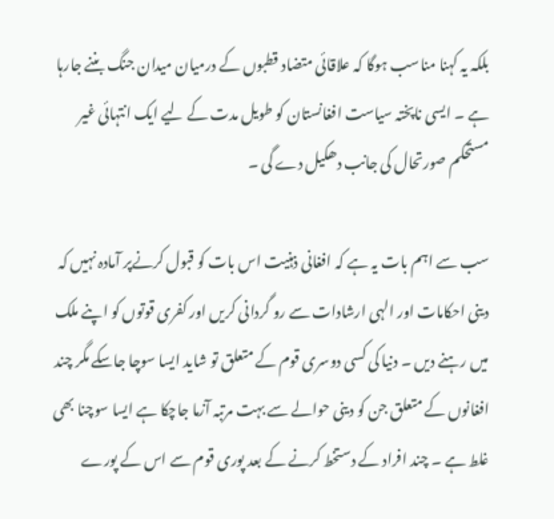بلکہ یہ کہنا مناسب ہوگا کہ علاقائی متضاد قطبوں کے درمیان میدان جنگ بننے جارہا ہے ۔ ایسی ناپختہ سیاست افغانستان کو طویل مدت کے لیے ایک انتہائی غیر مستحکم صورتحال کی جانب دھکیل دے گی ۔

سب سے اہم بات یہ ہے کہ افغانی ذہنیت اس بات کو قبول کرنےپر آمادہ نہیں کہ دینی احکامات اور الہی ارشادات سے رو گردانی کریں اور کفری قوتوں کو اپنے ملک میں رہنے دیں ۔ دنیا کی کسی دوسری قوم کے متعلق تو شاید ایسا سوچا جاسکے مگر چند افغانوں کے متعلق جن کو دینی حوالے سے بہت مرتبہ آزما جاچکا ہے ایسا سوچنا بھی غلط ہے ۔ چند افراد کے دستخط کرنے کے بعد پوری قوم سے اس کے پورے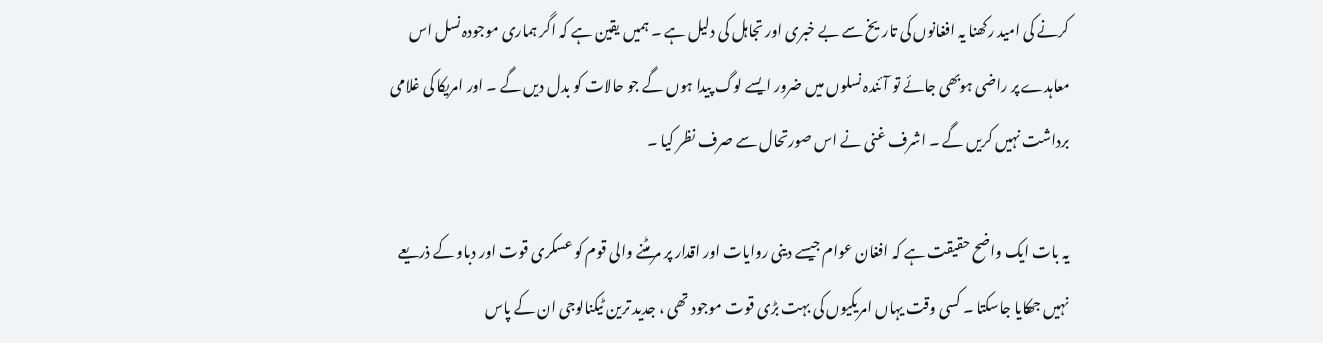کرنے کی امید رکھنا یہ افغانوں کی تاریخ سے بے خبری اور تجاہل کی دلیل ہے ۔ ہمیں یقین ہے کہ اگر ہماری موجودہ نسل اس معاہدے پر راضی ہوبھی جائے تو آئندہ نسلوں میں ضرور ایسے لوگ پیدا ہوں گے جو حالات کو بدل دیں گے ۔ اور امریکا کی غلامی برداشت نہیں کریں گے ۔ اشرف غنی نے اس صورتحال سے صرف نظر کیا ۔

یہ بات ایک واضح حقیقت ہے کہ افغان عوام جیسے دینی روایات اور اقدار پر مرمٹنے والی قوم کو عسکری قوت اور دباو کے ذریعے نہیں جھکایا جاسکتا ۔ کسی وقت یہاں امریکیوں کی بہت بڑی قوت موجود تھی ، جدید ترین ٹیکنالوجی ان کے پاس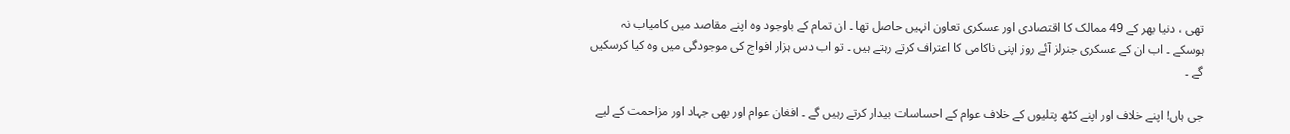تھی ، دنیا بھر کے 49 ممالک کا اقتصادی اور عسکری تعاون انہیں حاصل تھا ۔ ان تمام کے باوجود وہ اپنے مقاصد میں کامیاب نہ ہوسکے ۔ اب ان کے عسکری جنرلز آئے روز اپنی ناکامی کا اعتراف کرتے رہتے ہیں ۔ تو اب دس ہزار افواج کی موجودگی میں وہ کیا کرسکیں گے ۔

جی ہاں! اپنے خلاف اور اپنے کٹھ پتلیوں کے خلاف عوام کے احساسات بیدار کرتے رہیں گے ۔ افغان عوام اور بھی جہاد اور مزاحمت کے لیے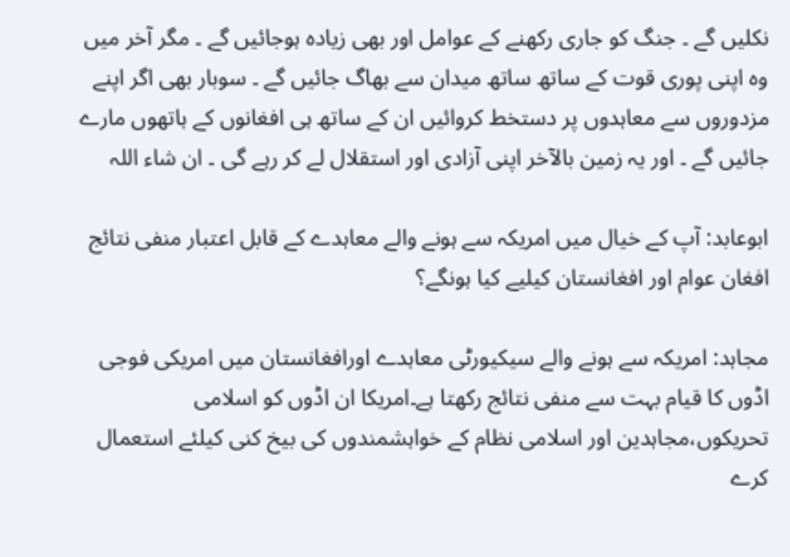نکلیں گے ۔ جنگ کو جاری رکھنے کے عوامل اور بھی زیادہ ہوجائیں گے ۔ مگر آخر میں وہ اپنی پوری قوت کے ساتھ ساتھ میدان سے بھاگ جائیں گے ۔ سوبار بھی اگر اپنے مزدوروں سے معاہدوں پر دستخط کروائیں ان کے ساتھ ہی افغانوں کے ہاتھوں مارے جائیں گے ۔ اور یہ زمین بالآخر اپنی آزادی اور استقلال لے کر رہے گی ۔ ان شاء اللہ

ابوعابد: آپ کے خیال میں امریکہ سے ہونے والے معاہدے کے قابل اعتبار منفی نتائج افغان عوام اور افغانستان کیلیے کیا ہونگے؟

مجاہد: امریکہ سے ہونے والے سیکیورٹی معاہدے اورافغانستان میں امریکی فوجی اڈوں کا قیام بہت سے منفی نتائج رکھتا ہے۔امریکا ان اڈوں کو اسلامی تحریکوں،مجاہدین اور اسلامی نظام کے خواہشمندوں کی بیخ کنی کیلئے استعمال کرے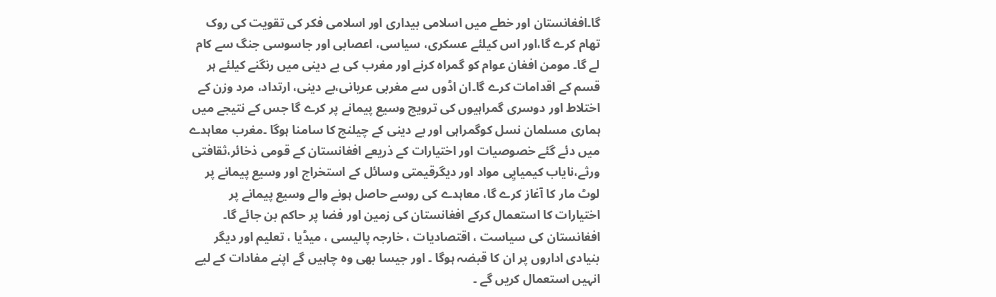گا۔افغانستان اور خطے میں اسلامی بیداری اور اسلامی فکر کی تقویت کی روک تھام کرے گا،اور اس کیلئے عسکری، سیاسی، اعصابی اور جاسوسی جنگ سے کام لے گا۔ مومن افغان عوام کو گمراہ کرنے اور مغرب کی بے دینی میں رنگنے کیلئے ہر قسم کے اقدامات کرے گا۔ان اڈوں سے مغربی عریانی،بے دینی، ارتداد، مرد وزن کے اختلاط اور دوسری گمراہیوں کی ترویج وسیع پیمانے پر کرے گا جس کے نتیجے میں ہماری مسلمان نسل کوگمراہی اور بے دینی کے چیلنج کا سامنا ہوگا ۔مغرب معاہدے میں دئے گئے خصوصیات اور اختیارات کے ذریعے افغانستان کے قومی ذخائر،ثقافتی ورثے،نایاب کیمیایِی مواد اور دیگرقیمتی وسائل کے استخراج اور وسیع پیمانے پر لوٹ مار کا آغاز کرے گا، معاہدے کی روسے حاصل ہونے والے وسیع پیمانے پر اختیارات کا استعمال کرکے افغانستان کی زمین اور فضا پر حاکم بن جائے گا۔ افغانستان کی سیاست ، اقتصادیات ، خارجہ پالیسی ، میڈیا ، تعلیم اور دیگر بنیادی اداروں پر ان کا قبضہ ہوگا ۔ اور جیسا بھی وہ چاہیں گے اپنے مفادات کے لیے انہیں استعمال کریں گے ۔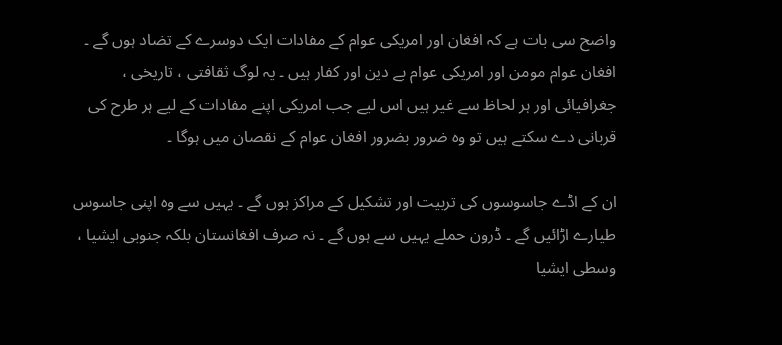واضح سی بات ہے کہ افغان اور امریکی عوام کے مفادات ایک دوسرے کے تضاد ہوں گے ۔ افغان عوام مومن اور امریکی عوام بے دین اور کفار ہیں ۔ یہ لوگ ثقافتی ، تاریخی ، جغرافیائی اور ہر لحاظ سے غیر ہیں اس لیے جب امریکی اپنے مفادات کے لیے ہر طرح کی قربانی دے سکتے ہیں تو وہ ضرور بضرور افغان عوام کے نقصان میں ہوگا ۔

ان کے اڈے جاسوسوں کی تربیت اور تشکیل کے مراکز ہوں گے ۔ یہیں سے وہ اپنی جاسوس طیارے اڑائیں گے ۔ ڈرون حملے یہیں سے ہوں گے ۔ نہ صرف افغانستان بلکہ جنوبی ایشیا ، وسطی ایشیا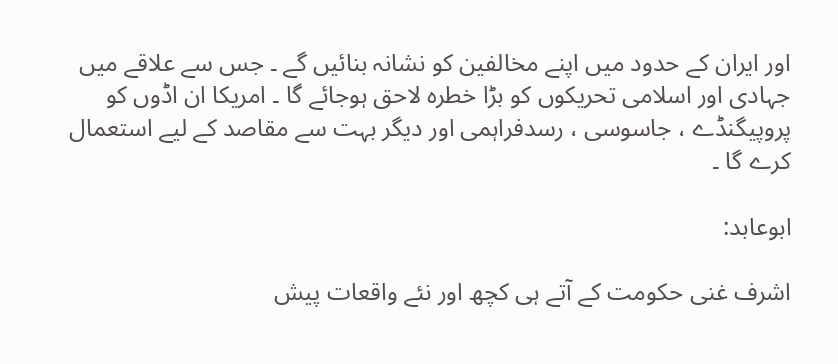اور ایران کے حدود میں اپنے مخالفین کو نشانہ بنائیں گے ۔ جس سے علاقے میں جہادی اور اسلامی تحریکوں کو بڑا خطرہ لاحق ہوجائے گا ۔ امریکا ان اڈوں کو پروپیگنڈے ، جاسوسی ، رسدفراہمی اور دیگر بہت سے مقاصد کے لیے استعمال کرے گا ۔

ابوعابد:

اشرف غنی حکومت کے آتے ہی کچھ اور نئے واقعات پیش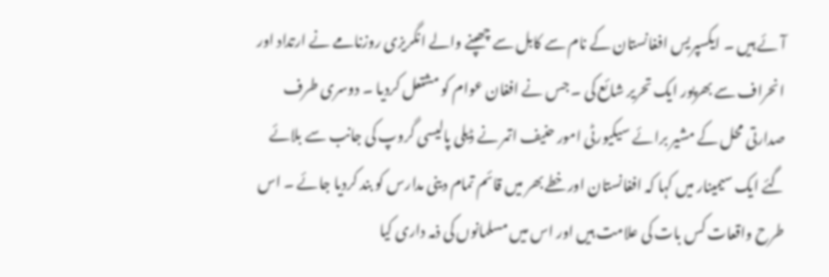آئے ہیں ۔ ایکسپریس افغانستان کے نام سے کابل سے چھپنے والے انگریزی روزنامے نے ارتداد اور انحراف سے بھرپور ایک تحریر شائع کی ۔ جس نے افغان عوام کو مشتعل کردیا ۔ دوسری طرف صدارتی محل کے مشیر برائے سیکیورٹی امور حنیف اتمر نے ڈیلی پالیسی گروپ کی جانب سے بلائے گئے ایک سیمینار میں کہا کہ افغانستان اورخطے بھر میں قائم تمام دینی مدارس کو بند کردیا جائے ۔ اس طرح واقعات کس بات کی علامت ہیں اور اس میں مسلمانوں کی ذمہ داری کیا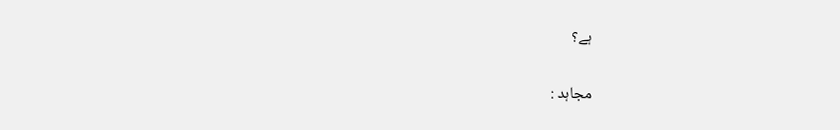ہے؟

مجاہد :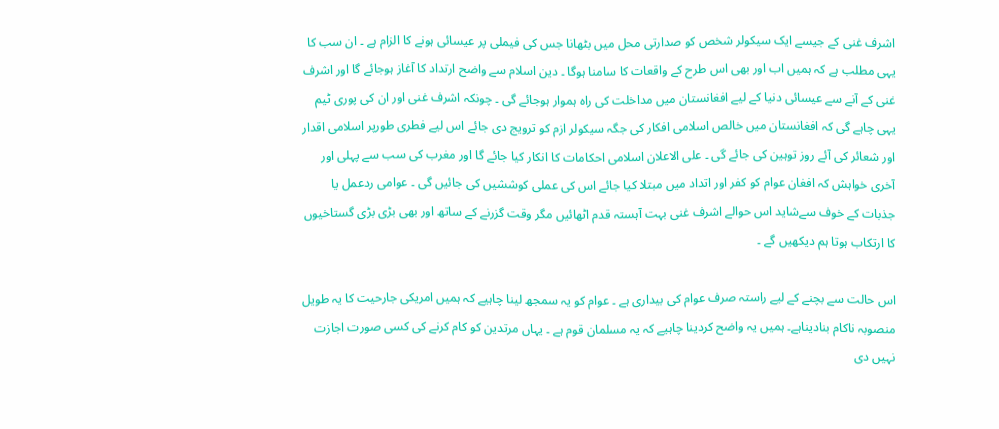اشرف غنی کے جیسے ایک سیکولر شخص کو صدارتی محل میں بٹھانا جس کی فیملی پر عیسائی ہونے کا الزام ہے ۔ ان سب کا یہی مطلب ہے کہ ہمیں اب اور بھی اس طرح کے واقعات کا سامنا ہوگا ۔ دین اسلام سے واضح ارتداد کا آغاز ہوجائے گا اور اشرف غنی کے آنے سے عیسائی دنیا کے لیے افغانستان میں مداخلت کی راہ ہموار ہوجائے گی ۔ چونکہ اشرف غنی اور ان کی پوری ٹیم یہی چاہے گی کہ افغانستان میں خالص اسلامی افکار کی جگہ سیکولر ازم کو ترویج دی جائے اس لیے فطری طورپر اسلامی اقدار اور شعائر کی آئے روز توہین کی جائے گی ۔ علی الاعلان اسلامی احکامات کا انکار کیا جائے گا اور مغرب کی سب سے پہلی اور آخری خواہش کہ افغان عوام کو کفر اور اتداد میں مبتلا کیا جائے اس کی عملی کوششیں کی جائیں گی ۔ عوامی ردعمل یا جذبات کے خوف سےشاید اس حوالے اشرف غنی بہت آہستہ قدم اٹھائیں مگر وقت گزرنے کے ساتھ اور بھی بڑی بڑی گستاخیوں کا ارتکاب ہوتا ہم دیکھیں گے ۔

اس حالت سے بچنے کے لیے راستہ صرف عوام کی بیداری ہے ۔ عوام کو یہ سمجھ لینا چاہیے کہ ہمیں امریکی جارحیت کا یہ طویل منصوبہ ناکام بنادیناہے۔ ہمیں یہ واضح کردینا چاہیے کہ یہ مسلمان قوم ہے ۔ یہاں مرتدین کو کام کرنے کی کسی صورت اجازت نہیں دی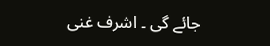جائے گی ۔ اشرف غنی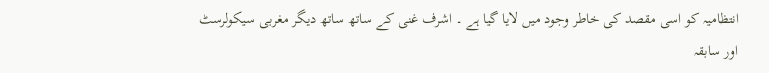انتظامیہ کو اسی مقصد کی خاطر وجود میں لایا گیا ہے ۔ اشرف غنی کے ساتھ ساتھ دیگر مغربی سیکولرسٹ اور سابقہ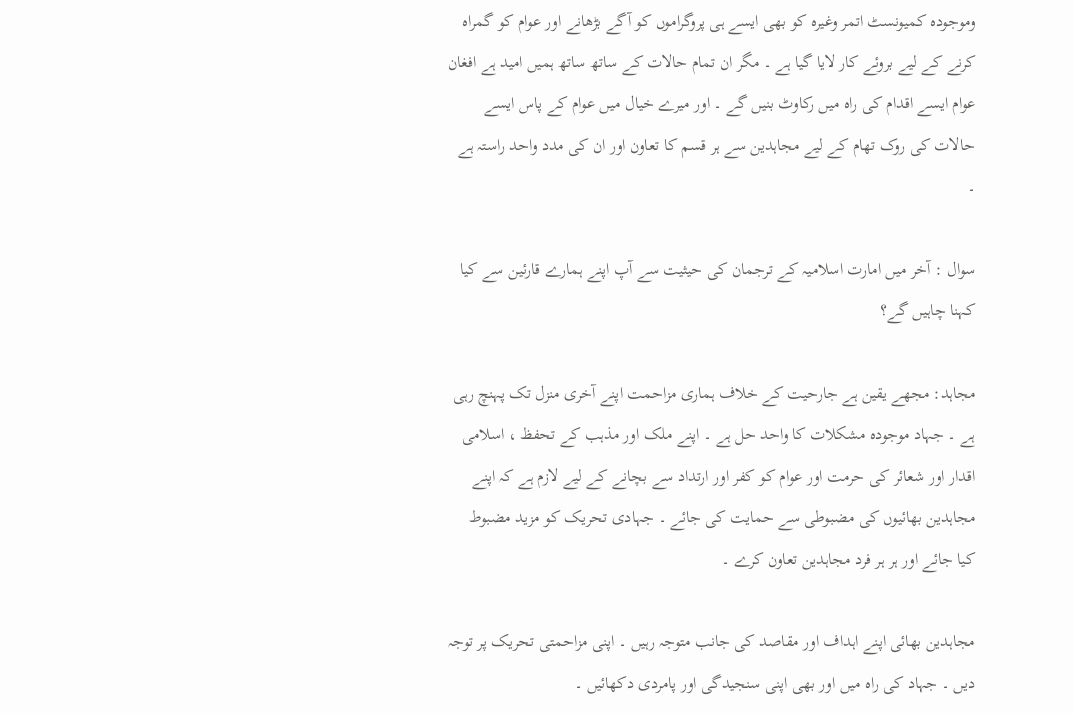وموجودہ کمیونسٹ اتمر وغیرہ کو بھی ایسے ہی پروگراموں کو آگے بڑھانے اور عوام کو گمراہ کرنے کے لیے بروئے کار لایا گیا ہے ۔ مگر ان تمام حالات کے ساتھ ساتھ ہمیں امید ہے افغان عوام ایسے اقدام کی راہ میں رکاوٹ بنیں گے ۔ اور میرے خیال میں عوام کے پاس ایسے حالات کی روک تھام کے لیے مجاہدین سے ہر قسم کا تعاون اور ان کی مدد واحد راستہ ہے ۔

سوال : آخر میں امارت اسلامیہ کے ترجمان کی حیثیت سے آپ اپنے ہمارے قارئین سے کیا کہنا چاہیں گے؟

مجاہد: مجھے یقین ہے جارحیت کے خلاف ہماری مزاحمت اپنے آخری منزل تک پہنچ رہی ہے ۔ جہاد موجودہ مشکلات کا واحد حل ہے ۔ اپنے ملک اور مذہب کے تحفظ ، اسلامی اقدار اور شعائر کی حرمت اور عوام کو کفر اور ارتداد سے بچانے کے لیے لازم ہے کہ اپنے مجاہدین بھائیوں کی مضبوطی سے حمایت کی جائے ۔ جہادی تحریک کو مزید مضبوط کیا جائے اور ہر ہر فرد مجاہدین تعاون کرے ۔

مجاہدین بھائی اپنے اہداف اور مقاصد کی جانب متوجہ رہیں ۔ اپنی مزاحمتی تحریک پر توجہ دیں ۔ جہاد کی راہ میں اور بھی اپنی سنجیدگی اور پامردی دکھائیں ۔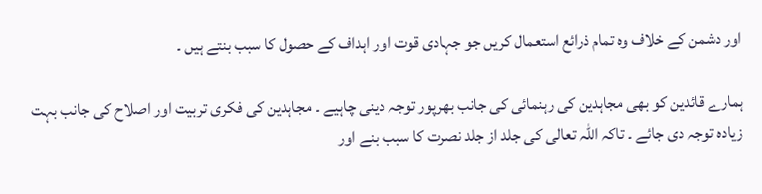اور دشمن کے خلاف وہ تمام ذرائع استعمال کریں جو جہادی قوت اور اہداف کے حصول کا سبب بنتے ہیں ۔

ہمارے قائدین کو بھی مجاہدین کی رہنمائی کی جانب بھرپور توجہ دینی چاہیے ۔ مجاہدین کی فکری تربیت اور اصلاح کی جانب بہت زیادہ توجہ دی جائے ۔ تاکہ اللہ تعالی کی جلد از جلد نصرت کا سبب بنے اور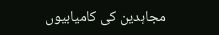مجاہدین کی کامیابیوں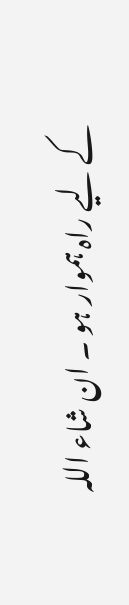کے لیے راہ ہموار ہو ۔ ان شاء اللہ